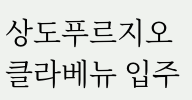상도푸르지오클라베뉴 입주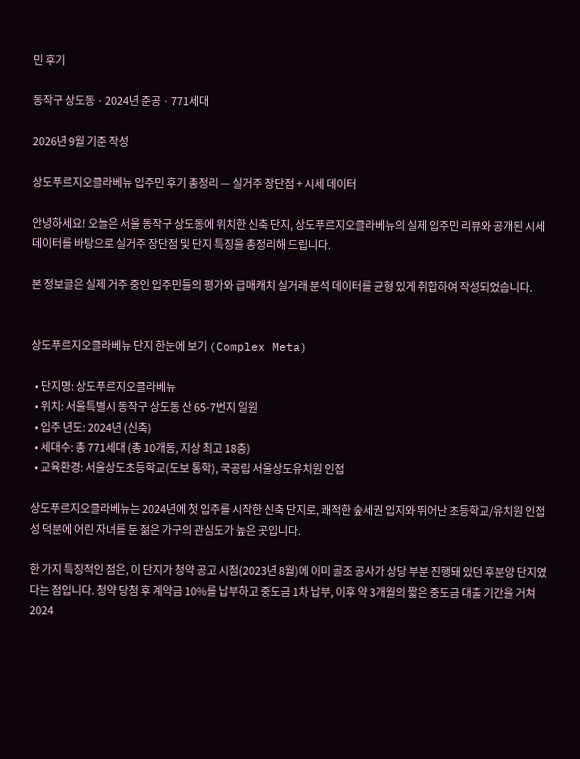민 후기

동작구 상도동 · 2024년 준공 · 771세대

2026년 9월 기준 작성

상도푸르지오클라베뉴 입주민 후기 총정리 — 실거주 장단점 + 시세 데이터

안녕하세요! 오늘은 서울 동작구 상도동에 위치한 신축 단지, 상도푸르지오클라베뉴의 실제 입주민 리뷰와 공개된 시세 데이터를 바탕으로 실거주 장단점 및 단지 특징을 총정리해 드립니다.

본 정보글은 실제 거주 중인 입주민들의 평가와 급매캐치 실거래 분석 데이터를 균형 있게 취합하여 작성되었습니다.


상도푸르지오클라베뉴 단지 한눈에 보기 (Complex Meta)

  • 단지명: 상도푸르지오클라베뉴
  • 위치: 서울특별시 동작구 상도동 산 65-7번지 일원
  • 입주 년도: 2024년 (신축)
  • 세대수: 총 771세대 (총 10개동, 지상 최고 18층)
  • 교육환경: 서울상도초등학교(도보 통학), 국공립 서울상도유치원 인접

상도푸르지오클라베뉴는 2024년에 첫 입주를 시작한 신축 단지로, 쾌적한 숲세권 입지와 뛰어난 초등학교/유치원 인접성 덕분에 어린 자녀를 둔 젊은 가구의 관심도가 높은 곳입니다.

한 가지 특징적인 점은, 이 단지가 청약 공고 시점(2023년 8월)에 이미 골조 공사가 상당 부분 진행돼 있던 후분양 단지였다는 점입니다. 청약 당첨 후 계약금 10%를 납부하고 중도금 1차 납부, 이후 약 3개월의 짧은 중도금 대출 기간을 거쳐 2024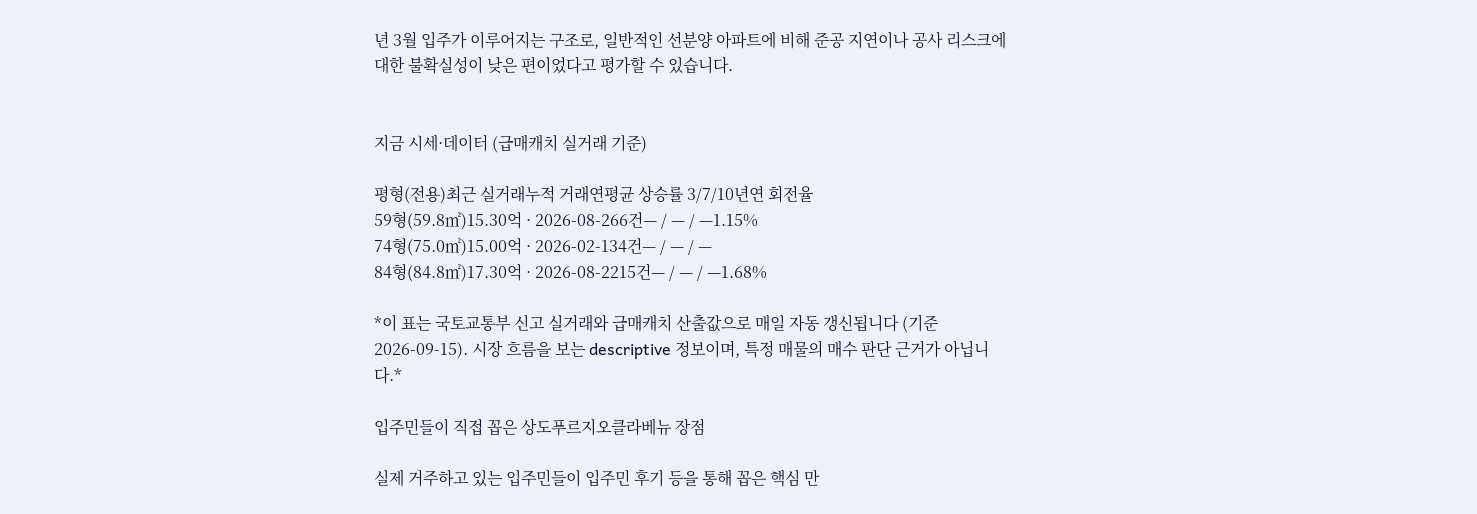년 3월 입주가 이루어지는 구조로, 일반적인 선분양 아파트에 비해 준공 지연이나 공사 리스크에 대한 불확실성이 낮은 편이었다고 평가할 수 있습니다.


지금 시세·데이터 (급매캐치 실거래 기준)

평형(전용)최근 실거래누적 거래연평균 상승률 3/7/10년연 회전율
59형(59.8㎡)15.30억 · 2026-08-266건— / — / —1.15%
74형(75.0㎡)15.00억 · 2026-02-134건— / — / —
84형(84.8㎡)17.30억 · 2026-08-2215건— / — / —1.68%

*이 표는 국토교통부 신고 실거래와 급매캐치 산출값으로 매일 자동 갱신됩니다 (기준 2026-09-15). 시장 흐름을 보는 descriptive 정보이며, 특정 매물의 매수 판단 근거가 아닙니다.*

입주민들이 직접 꼽은 상도푸르지오클라베뉴 장점

실제 거주하고 있는 입주민들이 입주민 후기 등을 통해 꼽은 핵심 만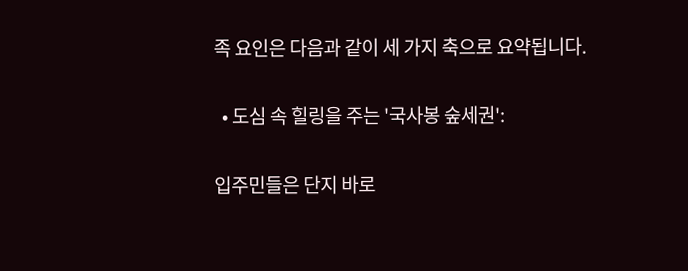족 요인은 다음과 같이 세 가지 축으로 요약됩니다.

  • 도심 속 힐링을 주는 '국사봉 숲세권':

입주민들은 단지 바로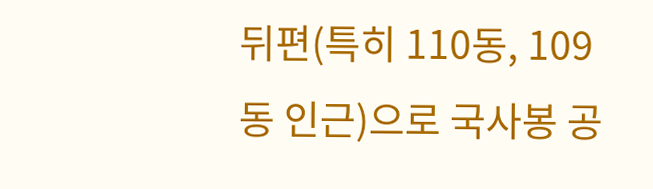뒤편(특히 110동, 109동 인근)으로 국사봉 공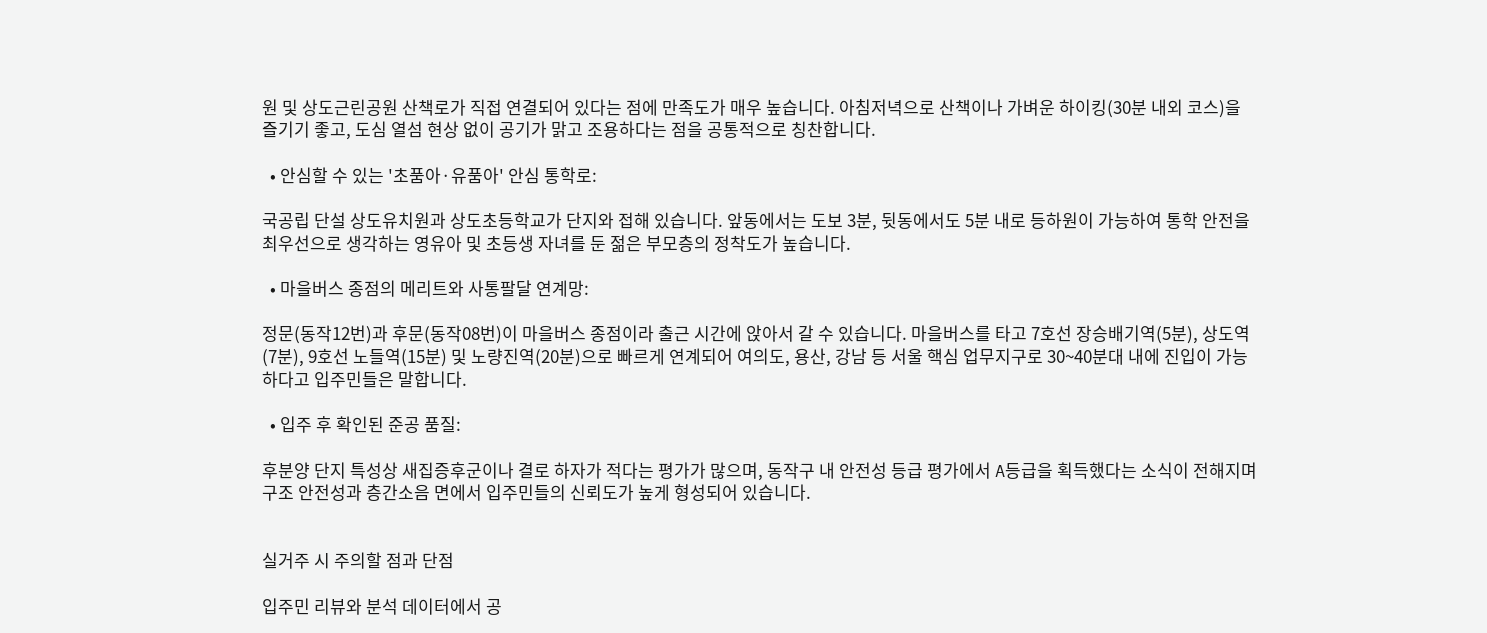원 및 상도근린공원 산책로가 직접 연결되어 있다는 점에 만족도가 매우 높습니다. 아침저녁으로 산책이나 가벼운 하이킹(30분 내외 코스)을 즐기기 좋고, 도심 열섬 현상 없이 공기가 맑고 조용하다는 점을 공통적으로 칭찬합니다.

  • 안심할 수 있는 '초품아·유품아' 안심 통학로:

국공립 단설 상도유치원과 상도초등학교가 단지와 접해 있습니다. 앞동에서는 도보 3분, 뒷동에서도 5분 내로 등하원이 가능하여 통학 안전을 최우선으로 생각하는 영유아 및 초등생 자녀를 둔 젊은 부모층의 정착도가 높습니다.

  • 마을버스 종점의 메리트와 사통팔달 연계망:

정문(동작12번)과 후문(동작08번)이 마을버스 종점이라 출근 시간에 앉아서 갈 수 있습니다. 마을버스를 타고 7호선 장승배기역(5분), 상도역(7분), 9호선 노들역(15분) 및 노량진역(20분)으로 빠르게 연계되어 여의도, 용산, 강남 등 서울 핵심 업무지구로 30~40분대 내에 진입이 가능하다고 입주민들은 말합니다.

  • 입주 후 확인된 준공 품질:

후분양 단지 특성상 새집증후군이나 결로 하자가 적다는 평가가 많으며, 동작구 내 안전성 등급 평가에서 A등급을 획득했다는 소식이 전해지며 구조 안전성과 층간소음 면에서 입주민들의 신뢰도가 높게 형성되어 있습니다.


실거주 시 주의할 점과 단점

입주민 리뷰와 분석 데이터에서 공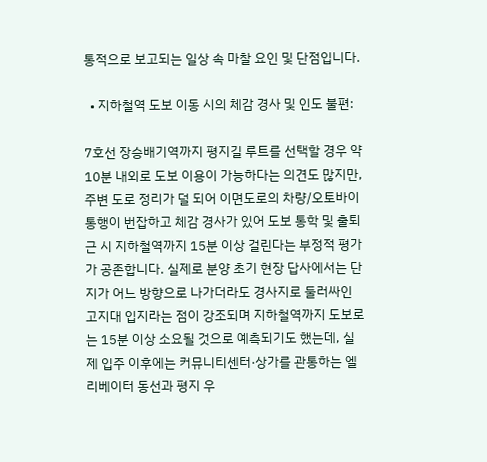통적으로 보고되는 일상 속 마찰 요인 및 단점입니다.

  • 지하철역 도보 이동 시의 체감 경사 및 인도 불편:

7호선 장승배기역까지 평지길 루트를 선택할 경우 약 10분 내외로 도보 이용이 가능하다는 의견도 많지만, 주변 도로 정리가 덜 되어 이면도로의 차량/오토바이 통행이 번잡하고 체감 경사가 있어 도보 통학 및 출퇴근 시 지하철역까지 15분 이상 걸린다는 부정적 평가가 공존합니다. 실제로 분양 초기 현장 답사에서는 단지가 어느 방향으로 나가더라도 경사지로 둘러싸인 고지대 입지라는 점이 강조되며 지하철역까지 도보로는 15분 이상 소요될 것으로 예측되기도 했는데, 실제 입주 이후에는 커뮤니티센터·상가를 관통하는 엘리베이터 동선과 평지 우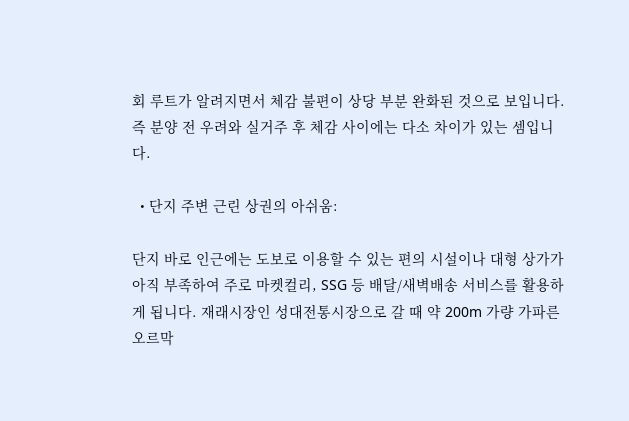회 루트가 알려지면서 체감 불편이 상당 부분 완화된 것으로 보입니다. 즉 분양 전 우려와 실거주 후 체감 사이에는 다소 차이가 있는 셈입니다.

  • 단지 주변 근린 상권의 아쉬움:

단지 바로 인근에는 도보로 이용할 수 있는 편의 시설이나 대형 상가가 아직 부족하여 주로 마켓컬리, SSG 등 배달/새벽배송 서비스를 활용하게 됩니다. 재래시장인 성대전통시장으로 갈 때 약 200m 가량 가파른 오르막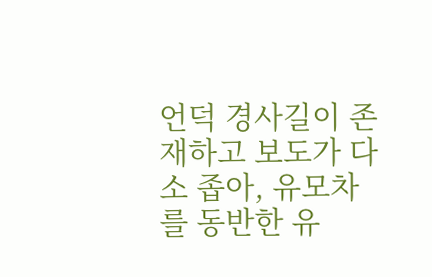언덕 경사길이 존재하고 보도가 다소 좁아, 유모차를 동반한 유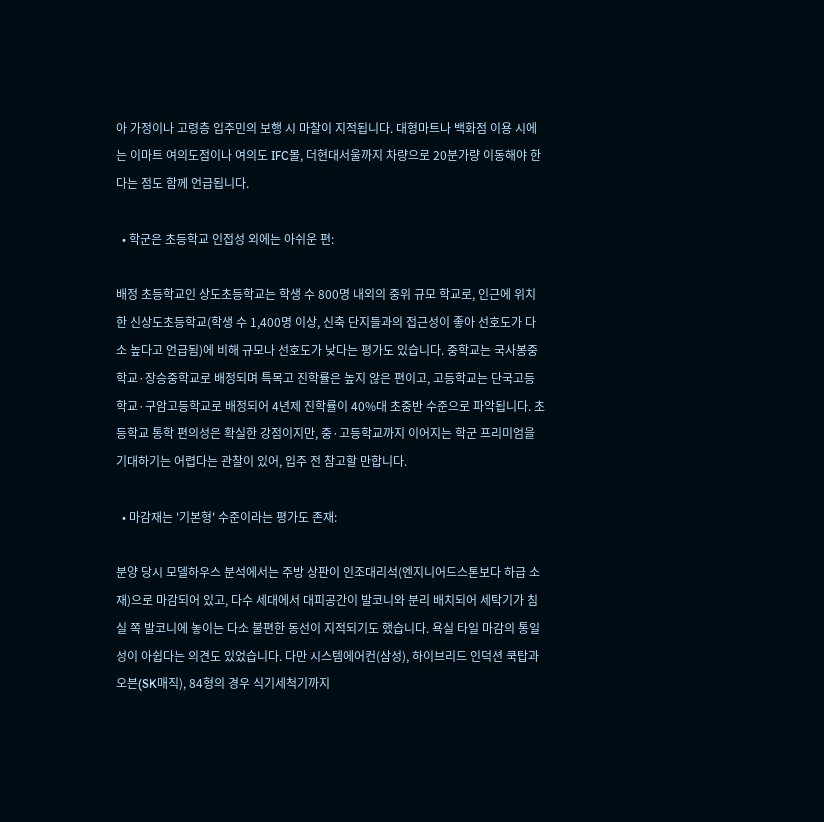아 가정이나 고령층 입주민의 보행 시 마찰이 지적됩니다. 대형마트나 백화점 이용 시에는 이마트 여의도점이나 여의도 IFC몰, 더현대서울까지 차량으로 20분가량 이동해야 한다는 점도 함께 언급됩니다.

  • 학군은 초등학교 인접성 외에는 아쉬운 편:

배정 초등학교인 상도초등학교는 학생 수 800명 내외의 중위 규모 학교로, 인근에 위치한 신상도초등학교(학생 수 1,400명 이상, 신축 단지들과의 접근성이 좋아 선호도가 다소 높다고 언급됨)에 비해 규모나 선호도가 낮다는 평가도 있습니다. 중학교는 국사봉중학교·장승중학교로 배정되며 특목고 진학률은 높지 않은 편이고, 고등학교는 단국고등학교·구암고등학교로 배정되어 4년제 진학률이 40%대 초중반 수준으로 파악됩니다. 초등학교 통학 편의성은 확실한 강점이지만, 중·고등학교까지 이어지는 학군 프리미엄을 기대하기는 어렵다는 관찰이 있어, 입주 전 참고할 만합니다.

  • 마감재는 '기본형' 수준이라는 평가도 존재:

분양 당시 모델하우스 분석에서는 주방 상판이 인조대리석(엔지니어드스톤보다 하급 소재)으로 마감되어 있고, 다수 세대에서 대피공간이 발코니와 분리 배치되어 세탁기가 침실 쪽 발코니에 놓이는 다소 불편한 동선이 지적되기도 했습니다. 욕실 타일 마감의 통일성이 아쉽다는 의견도 있었습니다. 다만 시스템에어컨(삼성), 하이브리드 인덕션 쿡탑과 오븐(SK매직), 84형의 경우 식기세척기까지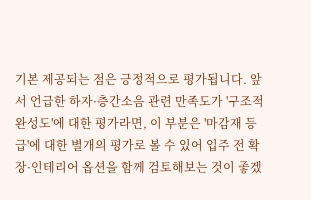기본 제공되는 점은 긍정적으로 평가됩니다. 앞서 언급한 하자·층간소음 관련 만족도가 '구조적 완성도'에 대한 평가라면, 이 부분은 '마감재 등급'에 대한 별개의 평가로 볼 수 있어 입주 전 확장·인테리어 옵션을 함께 검토해보는 것이 좋겠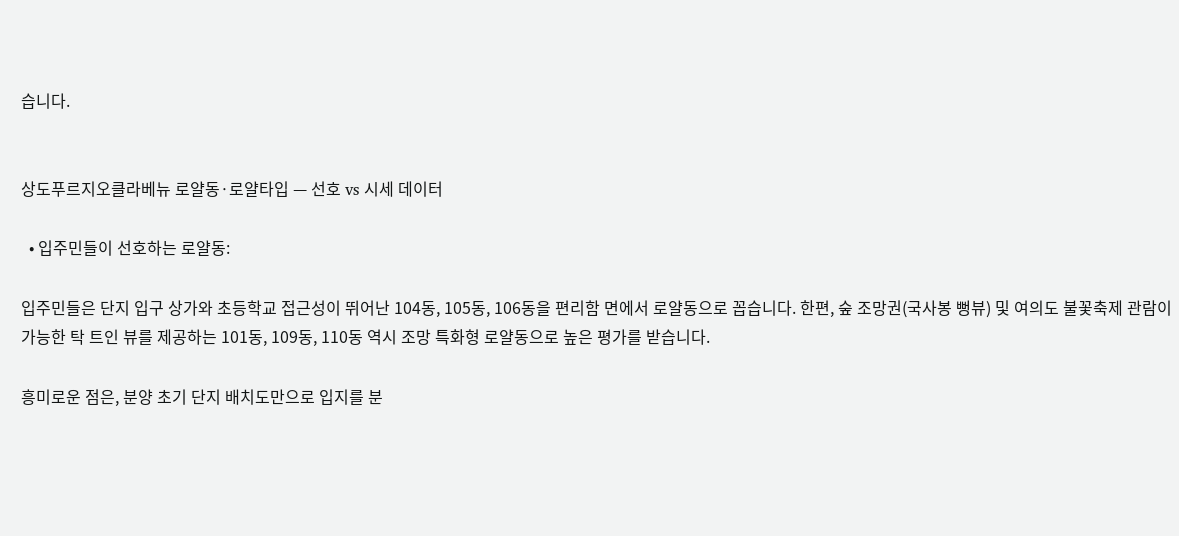습니다.


상도푸르지오클라베뉴 로얄동·로얄타입 — 선호 vs 시세 데이터

  • 입주민들이 선호하는 로얄동:

입주민들은 단지 입구 상가와 초등학교 접근성이 뛰어난 104동, 105동, 106동을 편리함 면에서 로얄동으로 꼽습니다. 한편, 숲 조망권(국사봉 뻥뷰) 및 여의도 불꽃축제 관람이 가능한 탁 트인 뷰를 제공하는 101동, 109동, 110동 역시 조망 특화형 로얄동으로 높은 평가를 받습니다.

흥미로운 점은, 분양 초기 단지 배치도만으로 입지를 분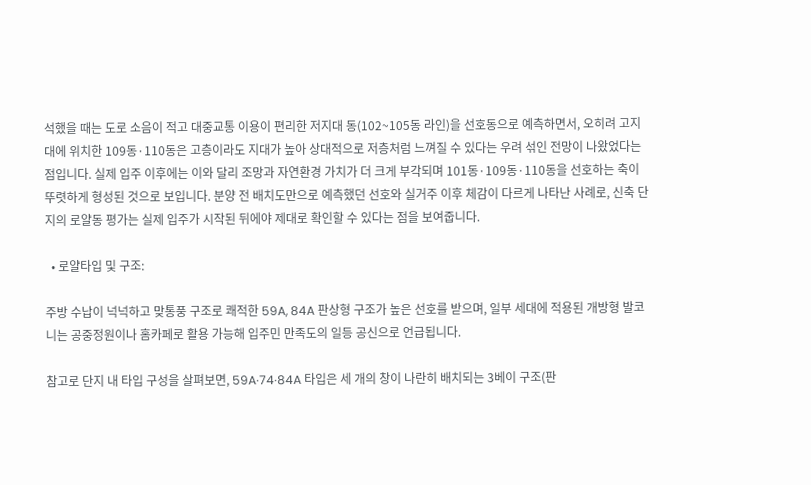석했을 때는 도로 소음이 적고 대중교통 이용이 편리한 저지대 동(102~105동 라인)을 선호동으로 예측하면서, 오히려 고지대에 위치한 109동·110동은 고층이라도 지대가 높아 상대적으로 저층처럼 느껴질 수 있다는 우려 섞인 전망이 나왔었다는 점입니다. 실제 입주 이후에는 이와 달리 조망과 자연환경 가치가 더 크게 부각되며 101동·109동·110동을 선호하는 축이 뚜렷하게 형성된 것으로 보입니다. 분양 전 배치도만으로 예측했던 선호와 실거주 이후 체감이 다르게 나타난 사례로, 신축 단지의 로얄동 평가는 실제 입주가 시작된 뒤에야 제대로 확인할 수 있다는 점을 보여줍니다.

  • 로얄타입 및 구조:

주방 수납이 넉넉하고 맞통풍 구조로 쾌적한 59A, 84A 판상형 구조가 높은 선호를 받으며, 일부 세대에 적용된 개방형 발코니는 공중정원이나 홈카페로 활용 가능해 입주민 만족도의 일등 공신으로 언급됩니다.

참고로 단지 내 타입 구성을 살펴보면, 59A·74·84A 타입은 세 개의 창이 나란히 배치되는 3베이 구조(판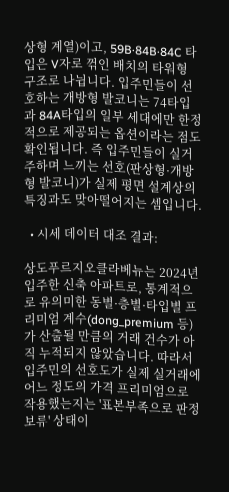상형 계열)이고, 59B·84B·84C 타입은 V자로 꺾인 배치의 타워형 구조로 나뉩니다. 입주민들이 선호하는 개방형 발코니는 74타입과 84A타입의 일부 세대에만 한정적으로 제공되는 옵션이라는 점도 확인됩니다. 즉 입주민들이 실거주하며 느끼는 선호(판상형·개방형 발코니)가 실제 평면 설계상의 특징과도 맞아떨어지는 셈입니다.

  • 시세 데이터 대조 결과:

상도푸르지오클라베뉴는 2024년 입주한 신축 아파트로, 통계적으로 유의미한 동별·층별·타입별 프리미엄 계수(dong_premium 등)가 산출될 만큼의 거래 건수가 아직 누적되지 않았습니다. 따라서 입주민의 선호도가 실제 실거래에 어느 정도의 가격 프리미엄으로 작용했는지는 '표본부족으로 판정 보류' 상태이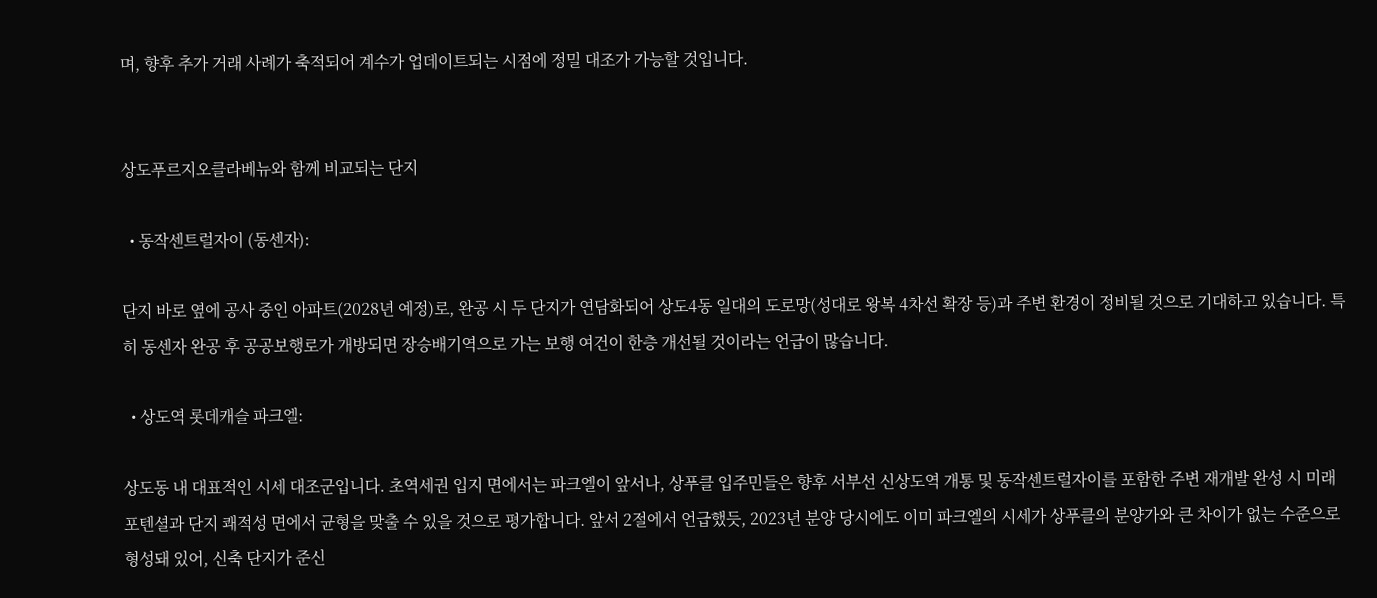며, 향후 추가 거래 사례가 축적되어 계수가 업데이트되는 시점에 정밀 대조가 가능할 것입니다.


상도푸르지오클라베뉴와 함께 비교되는 단지

  • 동작센트럴자이 (동센자):

단지 바로 옆에 공사 중인 아파트(2028년 예정)로, 완공 시 두 단지가 연담화되어 상도4동 일대의 도로망(성대로 왕복 4차선 확장 등)과 주변 환경이 정비될 것으로 기대하고 있습니다. 특히 동센자 완공 후 공공보행로가 개방되면 장승배기역으로 가는 보행 여건이 한층 개선될 것이라는 언급이 많습니다.

  • 상도역 롯데캐슬 파크엘:

상도동 내 대표적인 시세 대조군입니다. 초역세권 입지 면에서는 파크엘이 앞서나, 상푸클 입주민들은 향후 서부선 신상도역 개통 및 동작센트럴자이를 포함한 주변 재개발 완성 시 미래 포텐셜과 단지 쾌적성 면에서 균형을 맞출 수 있을 것으로 평가합니다. 앞서 2절에서 언급했듯, 2023년 분양 당시에도 이미 파크엘의 시세가 상푸클의 분양가와 큰 차이가 없는 수준으로 형성돼 있어, 신축 단지가 준신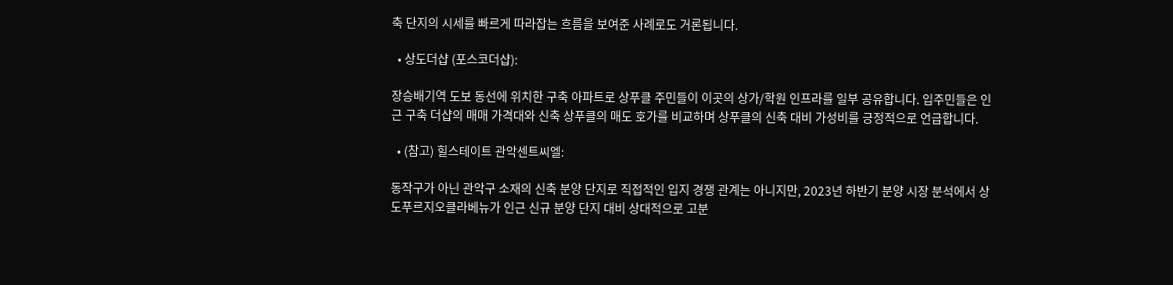축 단지의 시세를 빠르게 따라잡는 흐름을 보여준 사례로도 거론됩니다.

  • 상도더샵 (포스코더샵):

장승배기역 도보 동선에 위치한 구축 아파트로 상푸클 주민들이 이곳의 상가/학원 인프라를 일부 공유합니다. 입주민들은 인근 구축 더샵의 매매 가격대와 신축 상푸클의 매도 호가를 비교하며 상푸클의 신축 대비 가성비를 긍정적으로 언급합니다.

  • (참고) 힐스테이트 관악센트씨엘:

동작구가 아닌 관악구 소재의 신축 분양 단지로 직접적인 입지 경쟁 관계는 아니지만, 2023년 하반기 분양 시장 분석에서 상도푸르지오클라베뉴가 인근 신규 분양 단지 대비 상대적으로 고분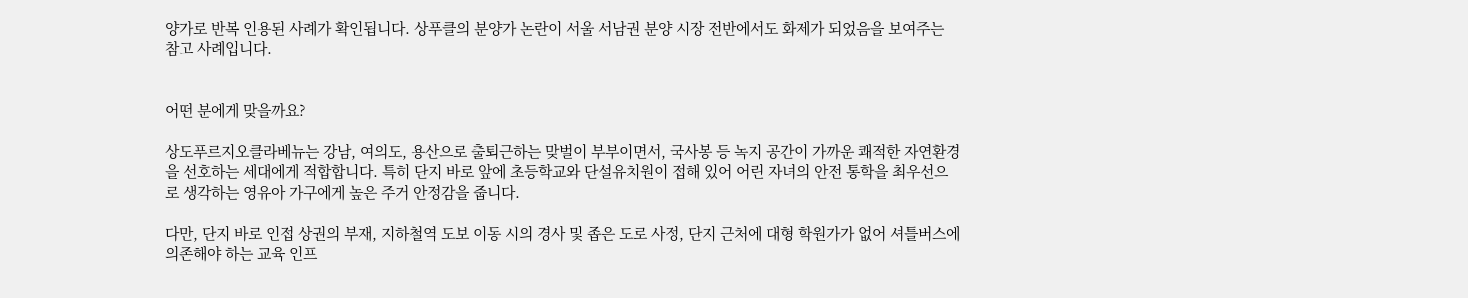양가로 반복 인용된 사례가 확인됩니다. 상푸클의 분양가 논란이 서울 서남권 분양 시장 전반에서도 화제가 되었음을 보여주는 참고 사례입니다.


어떤 분에게 맞을까요?

상도푸르지오클라베뉴는 강남, 여의도, 용산으로 출퇴근하는 맞벌이 부부이면서, 국사봉 등 녹지 공간이 가까운 쾌적한 자연환경을 선호하는 세대에게 적합합니다. 특히 단지 바로 앞에 초등학교와 단설유치원이 접해 있어 어린 자녀의 안전 통학을 최우선으로 생각하는 영유아 가구에게 높은 주거 안정감을 줍니다.

다만, 단지 바로 인접 상권의 부재, 지하철역 도보 이동 시의 경사 및 좁은 도로 사정, 단지 근처에 대형 학원가가 없어 셔틀버스에 의존해야 하는 교육 인프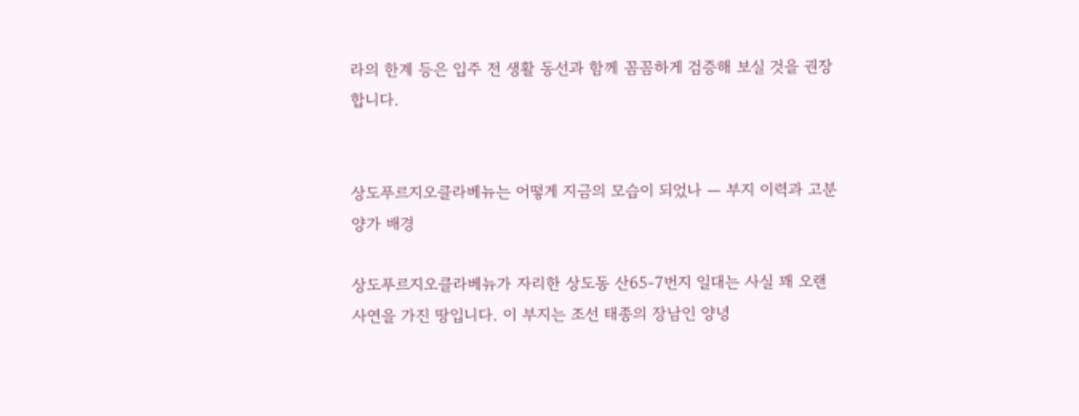라의 한계 등은 입주 전 생활 동선과 함께 꼼꼼하게 검증해 보실 것을 권장합니다.


상도푸르지오클라베뉴는 어떻게 지금의 모습이 되었나 — 부지 이력과 고분양가 배경

상도푸르지오클라베뉴가 자리한 상도동 산65-7번지 일대는 사실 꽤 오랜 사연을 가진 땅입니다. 이 부지는 조선 태종의 장남인 양녕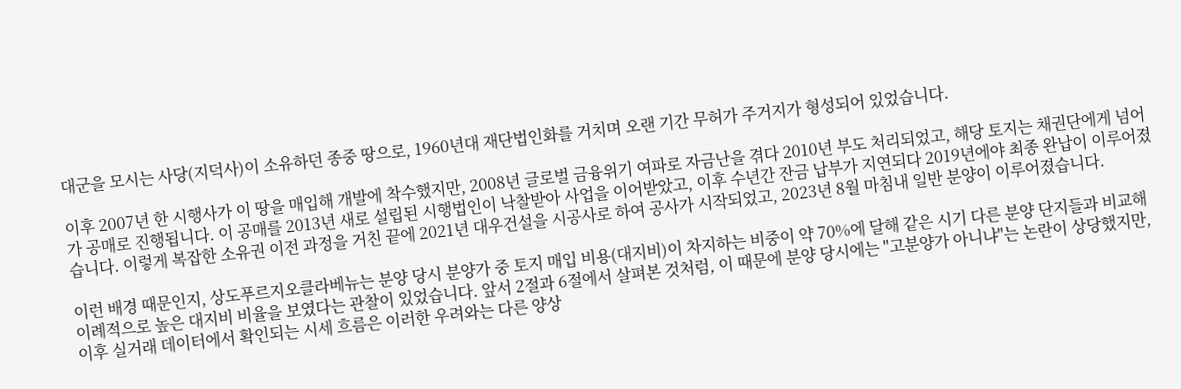대군을 모시는 사당(지덕사)이 소유하던 종중 땅으로, 1960년대 재단법인화를 거치며 오랜 기간 무허가 주거지가 형성되어 있었습니다.

이후 2007년 한 시행사가 이 땅을 매입해 개발에 착수했지만, 2008년 글로벌 금융위기 여파로 자금난을 겪다 2010년 부도 처리되었고, 해당 토지는 채권단에게 넘어가 공매로 진행됩니다. 이 공매를 2013년 새로 설립된 시행법인이 낙찰받아 사업을 이어받았고, 이후 수년간 잔금 납부가 지연되다 2019년에야 최종 완납이 이루어졌습니다. 이렇게 복잡한 소유권 이전 과정을 거친 끝에 2021년 대우건설을 시공사로 하여 공사가 시작되었고, 2023년 8월 마침내 일반 분양이 이루어졌습니다.

이런 배경 때문인지, 상도푸르지오클라베뉴는 분양 당시 분양가 중 토지 매입 비용(대지비)이 차지하는 비중이 약 70%에 달해 같은 시기 다른 분양 단지들과 비교해 이례적으로 높은 대지비 비율을 보였다는 관찰이 있었습니다. 앞서 2절과 6절에서 살펴본 것처럼, 이 때문에 분양 당시에는 "고분양가 아니냐"는 논란이 상당했지만, 이후 실거래 데이터에서 확인되는 시세 흐름은 이러한 우려와는 다른 양상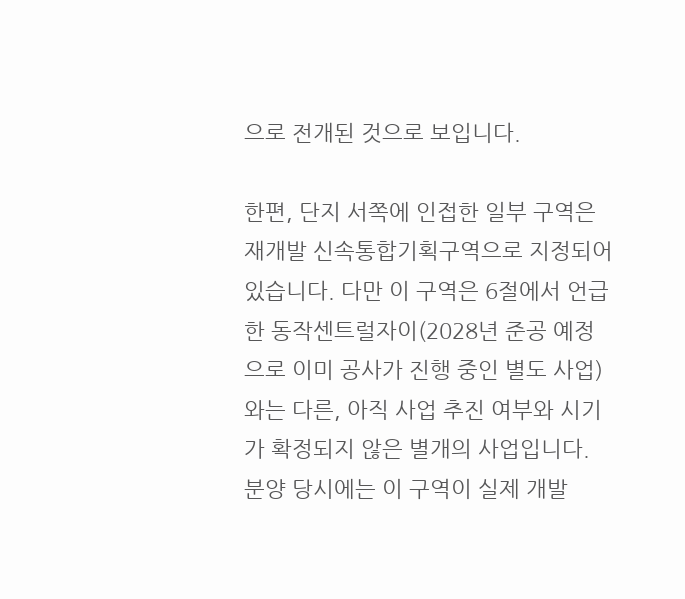으로 전개된 것으로 보입니다.

한편, 단지 서쪽에 인접한 일부 구역은 재개발 신속통합기획구역으로 지정되어 있습니다. 다만 이 구역은 6절에서 언급한 동작센트럴자이(2028년 준공 예정으로 이미 공사가 진행 중인 별도 사업)와는 다른, 아직 사업 추진 여부와 시기가 확정되지 않은 별개의 사업입니다. 분양 당시에는 이 구역이 실제 개발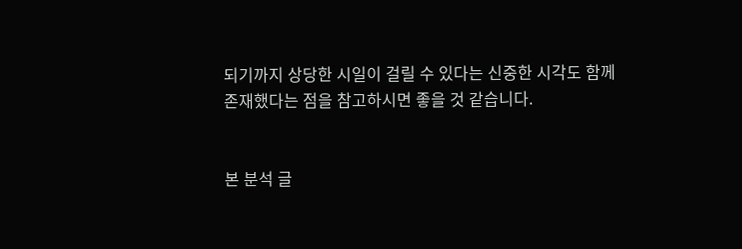되기까지 상당한 시일이 걸릴 수 있다는 신중한 시각도 함께 존재했다는 점을 참고하시면 좋을 것 같습니다.


본 분석 글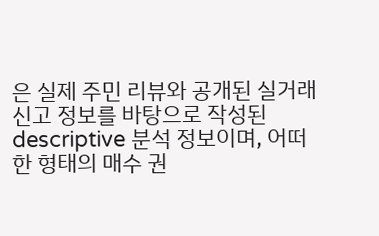은 실제 주민 리뷰와 공개된 실거래 신고 정보를 바탕으로 작성된 descriptive 분석 정보이며, 어떠한 형태의 매수 권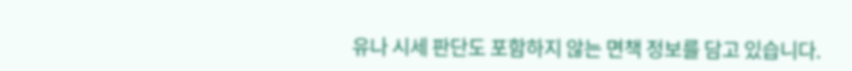유나 시세 판단도 포함하지 않는 면책 정보를 담고 있습니다.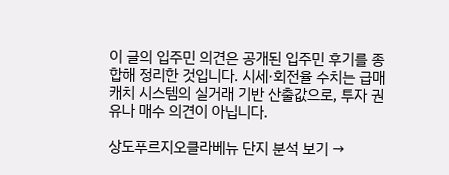이 글의 입주민 의견은 공개된 입주민 후기를 종합해 정리한 것입니다. 시세·회전율 수치는 급매캐치 시스템의 실거래 기반 산출값으로, 투자 권유나 매수 의견이 아닙니다.

상도푸르지오클라베뉴 단지 분석 보기 →